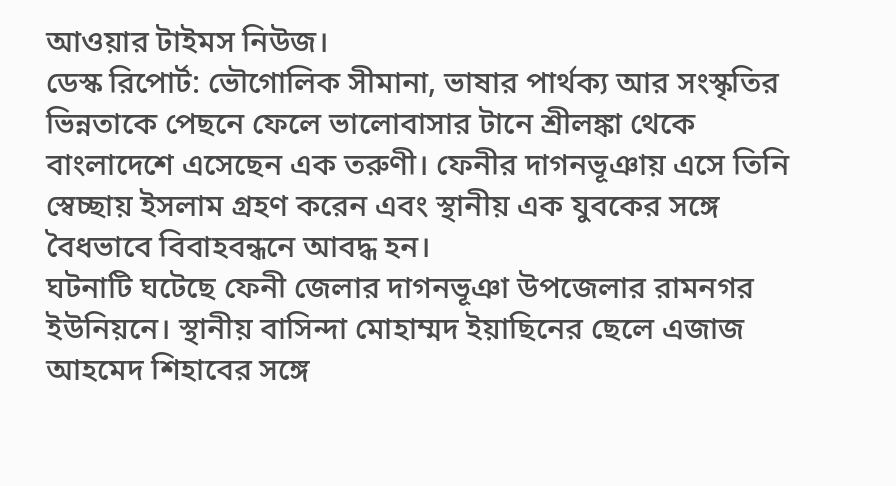আওয়ার টাইমস নিউজ।
ডেস্ক রিপোর্ট: ভৌগোলিক সীমানা, ভাষার পার্থক্য আর সংস্কৃতির ভিন্নতাকে পেছনে ফেলে ভালোবাসার টানে শ্রীলঙ্কা থেকে বাংলাদেশে এসেছেন এক তরুণী। ফেনীর দাগনভূঞায় এসে তিনি স্বেচ্ছায় ইসলাম গ্রহণ করেন এবং স্থানীয় এক যুবকের সঙ্গে বৈধভাবে বিবাহবন্ধনে আবদ্ধ হন।
ঘটনাটি ঘটেছে ফেনী জেলার দাগনভূঞা উপজেলার রামনগর ইউনিয়নে। স্থানীয় বাসিন্দা মোহাম্মদ ইয়াছিনের ছেলে এজাজ আহমেদ শিহাবের সঙ্গে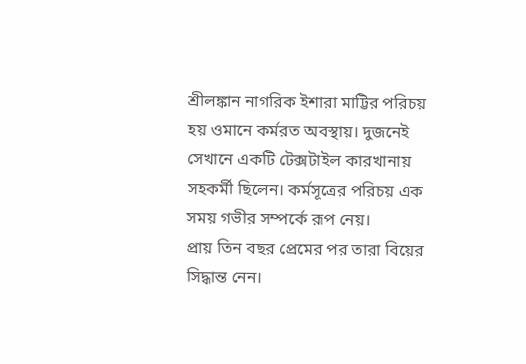শ্রীলঙ্কান নাগরিক ইশারা মাট্টির পরিচয় হয় ওমানে কর্মরত অবস্থায়। দুজনেই সেখানে একটি টেক্সটাইল কারখানায় সহকর্মী ছিলেন। কর্মসূত্রের পরিচয় এক সময় গভীর সম্পর্কে রূপ নেয়।
প্রায় তিন বছর প্রেমের পর তারা বিয়ের সিদ্ধান্ত নেন।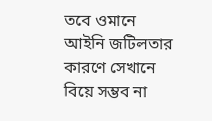তবে ওমানে আইনি জটিলতার কারণে সেখানে বিয়ে সম্ভব না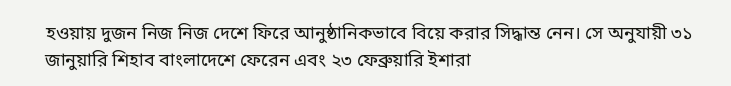হওয়ায় দুজন নিজ নিজ দেশে ফিরে আনুষ্ঠানিকভাবে বিয়ে করার সিদ্ধান্ত নেন। সে অনুযায়ী ৩১ জানুয়ারি শিহাব বাংলাদেশে ফেরেন এবং ২৩ ফেব্রুয়ারি ইশারা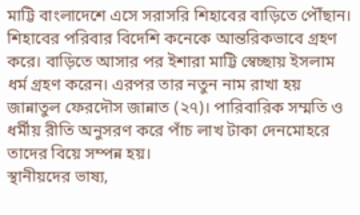মাট্টি বাংলাদেশে এসে সরাসরি শিহাবের বাড়িতে পৌঁছান।
শিহাবের পরিবার বিদেশি কনেকে আন্তরিকভাবে গ্রহণ করে। বাড়িতে আসার পর ইশারা মাট্টি স্বেচ্ছায় ইসলাম ধর্ম গ্রহণ করেন। এরপর তার নতুন নাম রাখা হয় জান্নাতুল ফেরদৌস জান্নাত (২৭)। পারিবারিক সম্মতি ও ধর্মীয় রীতি অনুসরণ করে পাঁচ লাখ টাকা দেনমোহরে তাদের বিয়ে সম্পন্ন হয়।
স্থানীয়দের ভাষ্য,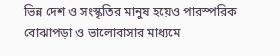ভিন্ন দেশ ও সংস্কৃতির মানুষ হয়েও পারস্পরিক বোঝাপড়া ও ভালোবাসার মাধ্যমে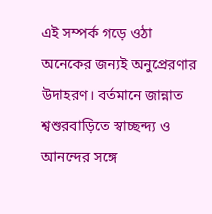এই সম্পর্ক গড়ে ওঠা অনেকের জন্যই অনুপ্রেরণার উদাহরণ। বর্তমানে জান্নাত শ্বশুরবাড়িতে স্বাচ্ছন্দ্য ও আনন্দের সঙ্গে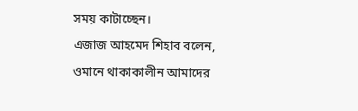সময় কাটাচ্ছেন।
এজাজ আহমেদ শিহাব বলেন, ওমানে থাকাকালীন আমাদের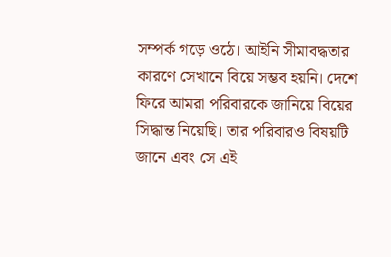সম্পর্ক গড়ে ওঠে। আইনি সীমাবদ্ধতার কারণে সেখানে বিয়ে সম্ভব হয়নি। দেশে ফিরে আমরা পরিবারকে জানিয়ে বিয়ের সিদ্ধান্ত নিয়েছি। তার পরিবারও বিষয়টি জানে এবং সে এই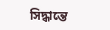সিদ্ধান্তে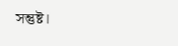সন্তুষ্ট।